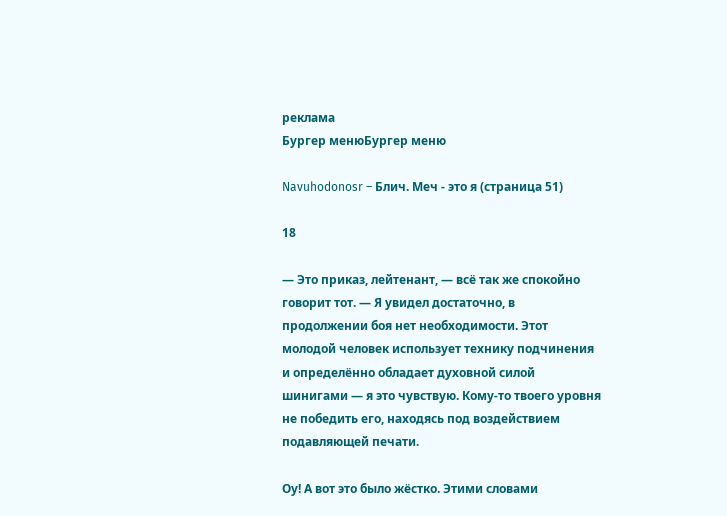реклама
Бургер менюБургер меню

Navuhodonosr – Блич. Меч - это я (страница 51)

18

— Это приказ, лейтенант, — всё так же спокойно говорит тот. — Я увидел достаточно, в продолжении боя нет необходимости. Этот молодой человек использует технику подчинения и определённо обладает духовной силой шинигами — я это чувствую. Кому-то твоего уровня не победить его, находясь под воздействием подавляющей печати.

Оу! А вот это было жёстко. Этими словами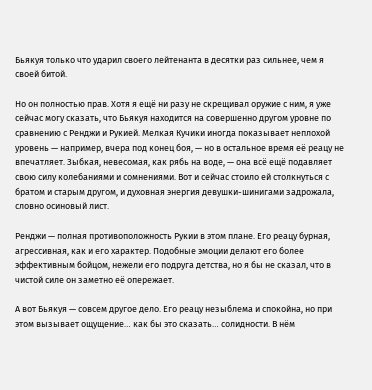Бьякуя только что ударил своего лейтенанта в десятки раз сильнее, чем я своей битой.

Но он полностью прав. Хотя я ещё ни разу не скрещивал оружие с ним, я уже сейчас могу сказать, что Бьякуя находится на совершенно другом уровне по сравнению с Ренджи и Рукией. Мелкая Кучики иногда показывает неплохой уровень — например, вчера под конец боя, — но в остальное время её реацу не впечатляет. Зыбкая, невесомая, как рябь на воде, — она всё ещё подавляет свою силу колебаниями и сомнениями. Вот и сейчас стоило ей столкнуться с братом и старым другом, и духовная энергия девушки-шинигами задрожала, словно осиновый лист.

Ренджи — полная противоположность Рукии в этом плане. Его реацу бурная, агрессивная, как и его характер. Подобные эмоции делают его более эффективным бойцом, нежели его подруга детства, но я бы не сказал, что в чистой силе он заметно её опережает.

А вот Бьякуя — совсем другое дело. Его реацу незыблема и спокойна, но при этом вызывает ощущение… как бы это сказать… солидности. В нём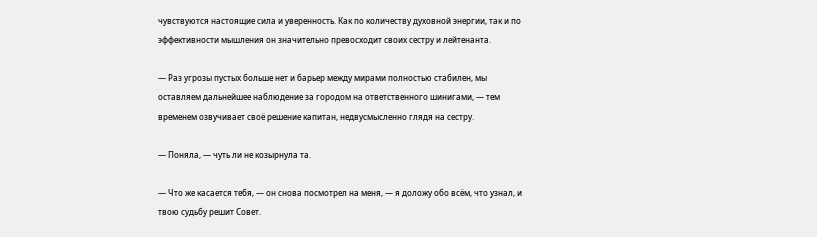чувствуются настоящие сила и уверенность. Как по количеству духовной энергии, так и по эффективности мышления он значительно превосходит своих сестру и лейтенанта.

— Раз угрозы пустых больше нет и барьер между мирами полностью стабилен, мы оставляем дальнейшее наблюдение за городом на ответственного шинигами, — тем временем озвучивает своё решение капитан, недвусмысленно глядя на сестру.

— Поняла, — чуть ли не козырнула та.

— Что же касается тебя, — он снова посмотрел на меня, — я доложу обо всём, что узнал, и твою судьбу решит Совет.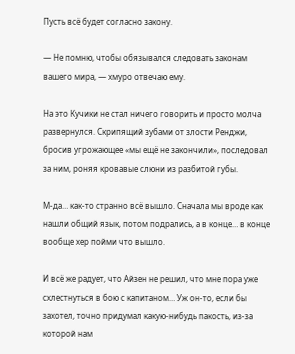Пусть всё будет согласно закону.

— Не помню, чтобы обязывался следовать законам вашего мира, — хмуро отвечаю ему.

На это Кучики не стал ничего говорить и просто молча развернулся. Скрипящий зубами от злости Ренджи, бросив угрожающее «мы ещё не закончили», последовал за ним, роняя кровавые слюни из разбитой губы.

М-да… как-то странно всё вышло. Сначала мы вроде как нашли общий язык, потом подрались, а в конце… в конце вообще хер пойми что вышло.

И всё же радует, что Айзен не решил, что мне пора уже схлестнуться в бою с капитаном… Уж он-то, если бы захотел, точно придумал какую-нибудь пакость, из-за которой нам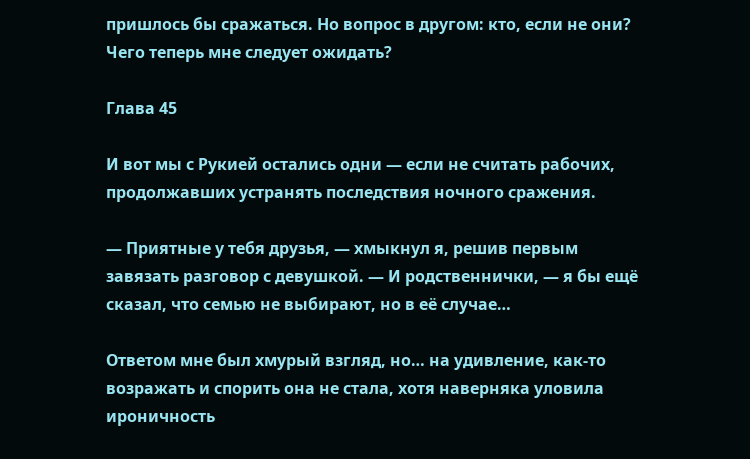пришлось бы сражаться. Но вопрос в другом: кто, если не они? Чего теперь мне следует ожидать?

Глава 45

И вот мы с Рукией остались одни — если не считать рабочих, продолжавших устранять последствия ночного сражения.

— Приятные у тебя друзья, — хмыкнул я, решив первым завязать разговор с девушкой. — И родственнички, — я бы ещё сказал, что семью не выбирают, но в её случае…

Ответом мне был хмурый взгляд, но… на удивление, как-то возражать и спорить она не стала, хотя наверняка уловила ироничность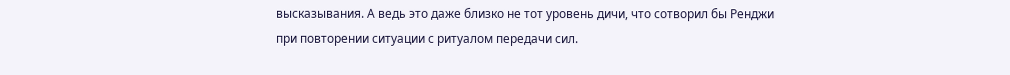высказывания. А ведь это даже близко не тот уровень дичи, что сотворил бы Ренджи при повторении ситуации с ритуалом передачи сил.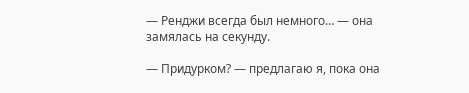— Ренджи всегда был немного… — она замялась на секунду.

— Придурком? — предлагаю я, пока она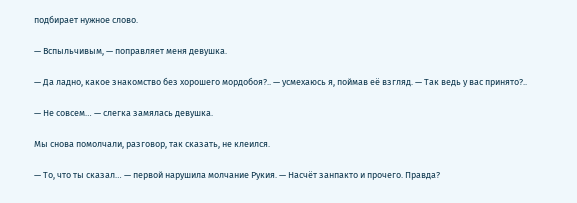подбирает нужное слово.

— Вспыльчивым, — поправляет меня девушка.

— Да ладно, какое знакомство без хорошего мордобоя?.. — усмехаюсь я, поймав её взгляд. — Так ведь у вас принято?..

— Не совсем… — слегка замялась девушка.

Мы снова помолчали, разговор, так сказать, не клеился.

— То, что ты сказал… — первой нарушила молчание Рукия. — Насчёт занпакто и прочего. Правда?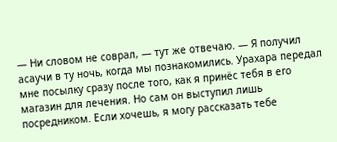— Ни словом не соврал, — тут же отвечаю. — Я получил асаучи в ту ночь, когда мы познакомились. Урахара передал мне посылку сразу после того, как я принёс тебя в его магазин для лечения. Но сам он выступил лишь посредником. Если хочешь, я могу рассказать тебе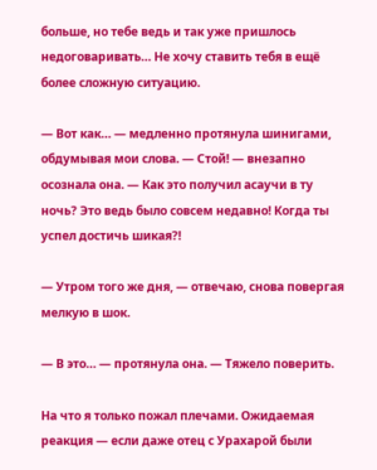больше, но тебе ведь и так уже пришлось недоговаривать… Не хочу ставить тебя в ещё более сложную ситуацию.

— Вот как… — медленно протянула шинигами, обдумывая мои слова. — Стой! — внезапно осознала она. — Как это получил асаучи в ту ночь? Это ведь было совсем недавно! Когда ты успел достичь шикая?!

— Утром того же дня, — отвечаю, снова повергая мелкую в шок.

— В это… — протянула она. — Тяжело поверить.

На что я только пожал плечами. Ожидаемая реакция — если даже отец с Урахарой были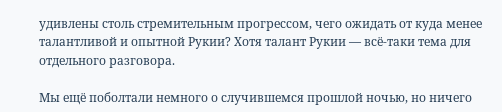удивлены столь стремительным прогрессом, чего ожидать от куда менее талантливой и опытной Рукии? Хотя талант Рукии — всё-таки тема для отдельного разговора.

Мы ещё поболтали немного о случившемся прошлой ночью, но ничего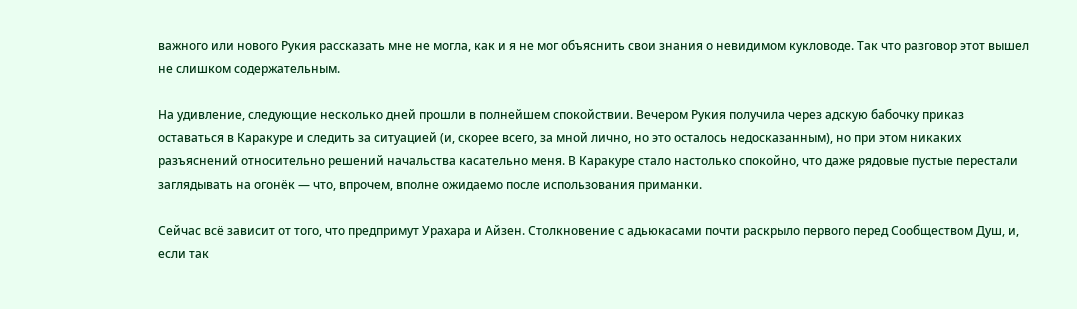важного или нового Рукия рассказать мне не могла, как и я не мог объяснить свои знания о невидимом кукловоде. Так что разговор этот вышел не слишком содержательным.

На удивление, следующие несколько дней прошли в полнейшем спокойствии. Вечером Рукия получила через адскую бабочку приказ оставаться в Каракуре и следить за ситуацией (и, скорее всего, за мной лично, но это осталось недосказанным), но при этом никаких разъяснений относительно решений начальства касательно меня. В Каракуре стало настолько спокойно, что даже рядовые пустые перестали заглядывать на огонёк — что, впрочем, вполне ожидаемо после использования приманки.

Сейчас всё зависит от того, что предпримут Урахара и Айзен. Столкновение с адьюкасами почти раскрыло первого перед Сообществом Душ, и, если так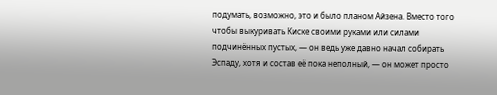подумать, возможно, это и было планом Айзена. Вместо того чтобы выкуривать Киске своими руками или силами подчинённых пустых, — он ведь уже давно начал собирать Эспаду, хотя и состав её пока неполный, — он может просто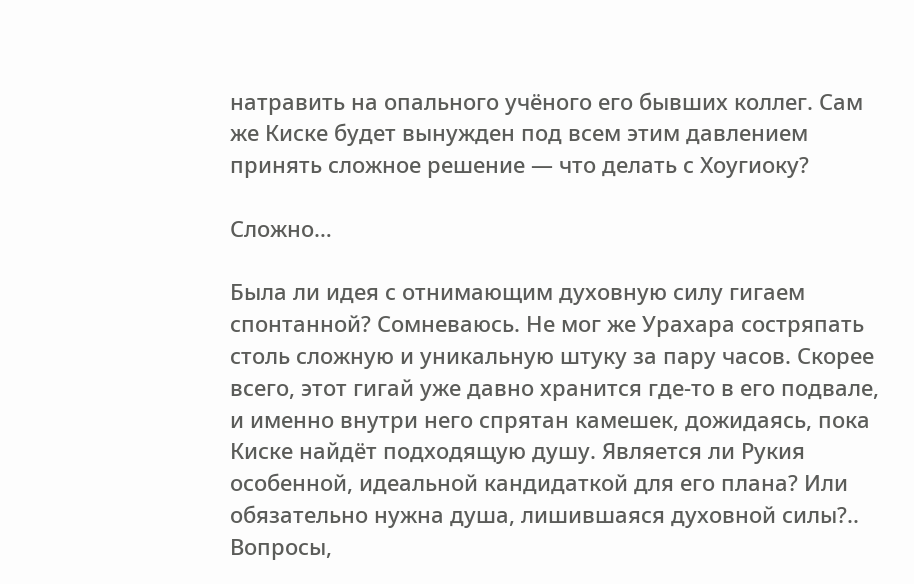натравить на опального учёного его бывших коллег. Сам же Киске будет вынужден под всем этим давлением принять сложное решение — что делать с Хоугиоку?

Сложно…

Была ли идея с отнимающим духовную силу гигаем спонтанной? Сомневаюсь. Не мог же Урахара состряпать столь сложную и уникальную штуку за пару часов. Скорее всего, этот гигай уже давно хранится где-то в его подвале, и именно внутри него спрятан камешек, дожидаясь, пока Киске найдёт подходящую душу. Является ли Рукия особенной, идеальной кандидаткой для его плана? Или обязательно нужна душа, лишившаяся духовной силы?.. Вопросы,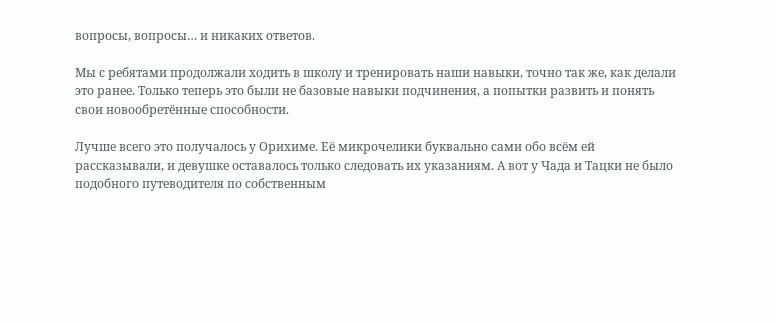вопросы, вопросы… и никаких ответов.

Мы с ребятами продолжали ходить в школу и тренировать наши навыки, точно так же, как делали это ранее. Только теперь это были не базовые навыки подчинения, а попытки развить и понять свои новообретённые способности.

Лучше всего это получалось у Орихиме. Её микрочелики буквально сами обо всём ей рассказывали, и девушке оставалось только следовать их указаниям. А вот у Чада и Тацки не было подобного путеводителя по собственным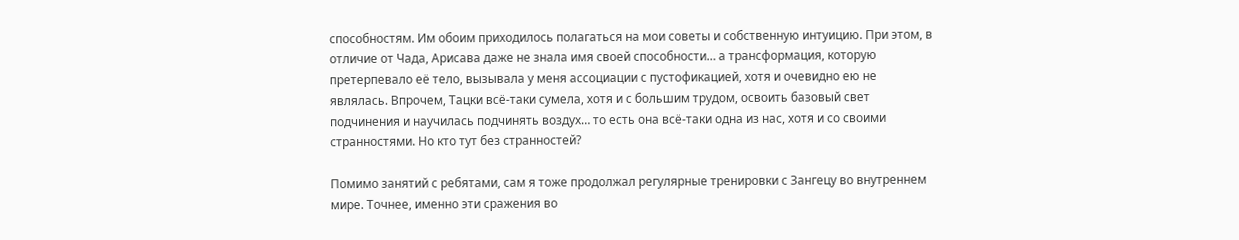способностям. Им обоим приходилось полагаться на мои советы и собственную интуицию. При этом, в отличие от Чада, Арисава даже не знала имя своей способности… а трансформация, которую претерпевало её тело, вызывала у меня ассоциации с пустофикацией, хотя и очевидно ею не являлась. Впрочем, Тацки всё-таки сумела, хотя и с большим трудом, освоить базовый свет подчинения и научилась подчинять воздух… то есть она всё-таки одна из нас, хотя и со своими странностями. Но кто тут без странностей?

Помимо занятий с ребятами, сам я тоже продолжал регулярные тренировки с Зангецу во внутреннем мире. Точнее, именно эти сражения во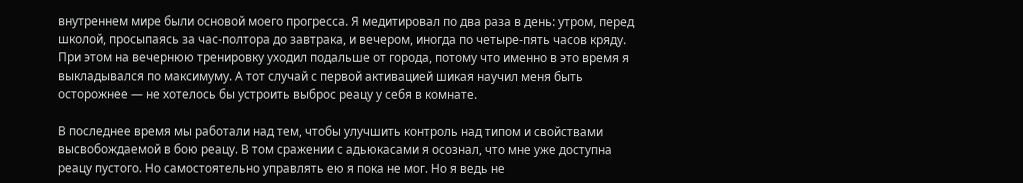внутреннем мире были основой моего прогресса. Я медитировал по два раза в день: утром, перед школой, просыпаясь за час-полтора до завтрака, и вечером, иногда по четыре-пять часов кряду. При этом на вечернюю тренировку уходил подальше от города, потому что именно в это время я выкладывался по максимуму. А тот случай с первой активацией шикая научил меня быть осторожнее — не хотелось бы устроить выброс реацу у себя в комнате.

В последнее время мы работали над тем, чтобы улучшить контроль над типом и свойствами высвобождаемой в бою реацу. В том сражении с адьюкасами я осознал, что мне уже доступна реацу пустого. Но самостоятельно управлять ею я пока не мог. Но я ведь не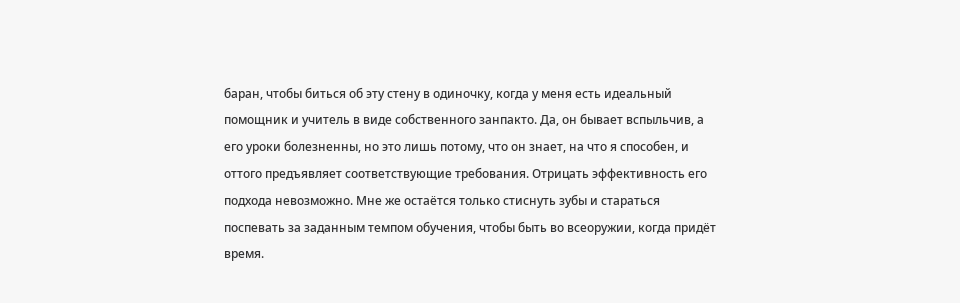баран, чтобы биться об эту стену в одиночку, когда у меня есть идеальный помощник и учитель в виде собственного занпакто. Да, он бывает вспыльчив, а его уроки болезненны, но это лишь потому, что он знает, на что я способен, и оттого предъявляет соответствующие требования. Отрицать эффективность его подхода невозможно. Мне же остаётся только стиснуть зубы и стараться поспевать за заданным темпом обучения, чтобы быть во всеоружии, когда придёт время.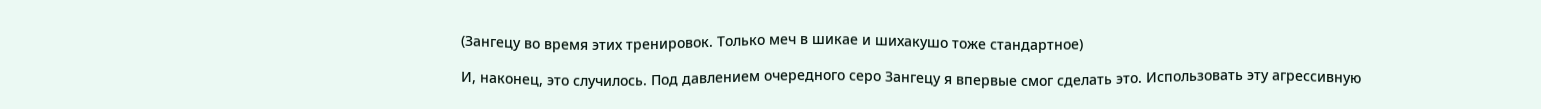(Зангецу во время этих тренировок. Только меч в шикае и шихакушо тоже стандартное)

И, наконец, это случилось. Под давлением очередного серо Зангецу я впервые смог сделать это. Использовать эту агрессивную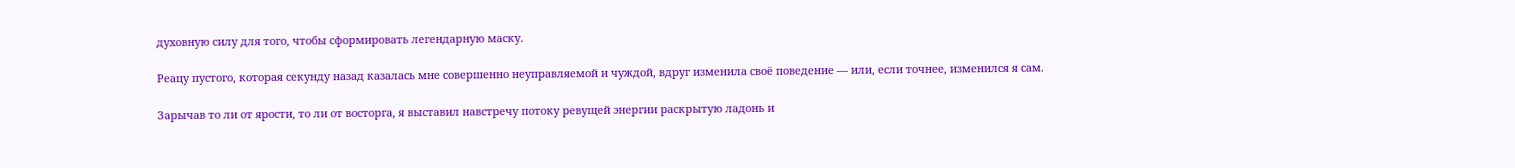духовную силу для того, чтобы сформировать легендарную маску.

Реацу пустого, которая секунду назад казалась мне совершенно неуправляемой и чуждой, вдруг изменила своё поведение — или, если точнее, изменился я сам.

Зарычав то ли от ярости, то ли от восторга, я выставил навстречу потоку ревущей энергии раскрытую ладонь и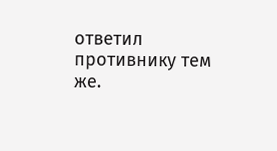ответил противнику тем же.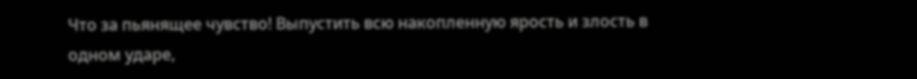Что за пьянящее чувство! Выпустить всю накопленную ярость и злость в одном ударе,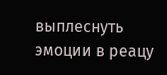выплеснуть эмоции в реацу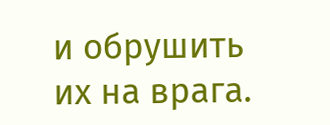и обрушить их на врага.